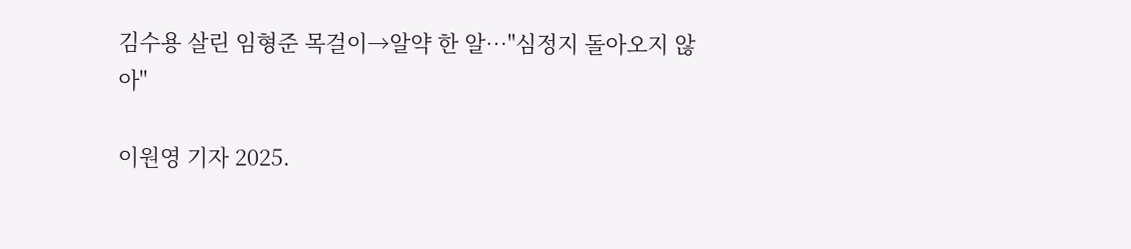김수용 살린 임형준 목걸이→알약 한 알…"심정지 돌아오지 않아"

이원영 기자 2025.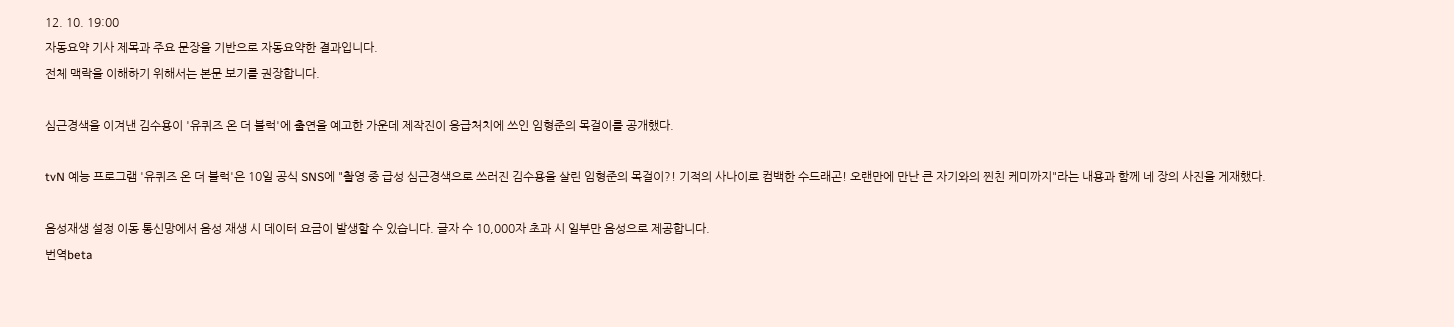12. 10. 19:00
자동요약 기사 제목과 주요 문장을 기반으로 자동요약한 결과입니다.
전체 맥락을 이해하기 위해서는 본문 보기를 권장합니다.

심근경색을 이겨낸 김수용이 '유퀴즈 온 더 블럭'에 출연을 예고한 가운데 제작진이 응급처치에 쓰인 임형준의 목걸이를 공개했다.

tvN 예능 프로그램 '유퀴즈 온 더 블럭'은 10일 공식 SNS에 "촬영 중 급성 심근경색으로 쓰러진 김수용을 살린 임형준의 목걸이?! 기적의 사나이로 컴백한 수드래곤! 오랜만에 만난 큰 자기와의 찐친 케미까지"라는 내용과 함께 네 장의 사진을 게재했다.

음성재생 설정 이동 통신망에서 음성 재생 시 데이터 요금이 발생할 수 있습니다. 글자 수 10,000자 초과 시 일부만 음성으로 제공합니다.
번역beta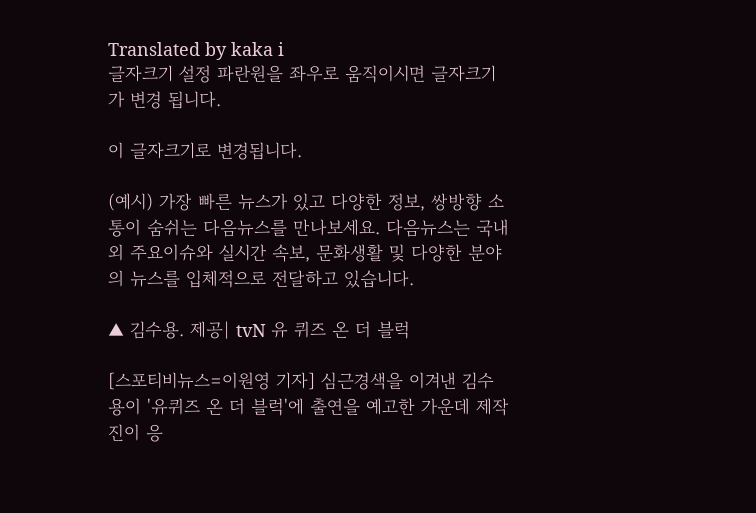Translated by kaka i
글자크기 설정 파란원을 좌우로 움직이시면 글자크기가 변경 됩니다.

이 글자크기로 변경됩니다.

(예시) 가장 빠른 뉴스가 있고 다양한 정보, 쌍방향 소통이 숨쉬는 다음뉴스를 만나보세요. 다음뉴스는 국내외 주요이슈와 실시간 속보, 문화생활 및 다양한 분야의 뉴스를 입체적으로 전달하고 있습니다.

▲ 김수용. 제공| tvN 유 퀴즈 온 더 블럭

[스포티비뉴스=이원영 기자] 심근경색을 이겨낸 김수용이 '유퀴즈 온 더 블럭'에 출연을 예고한 가운데 제작진이 응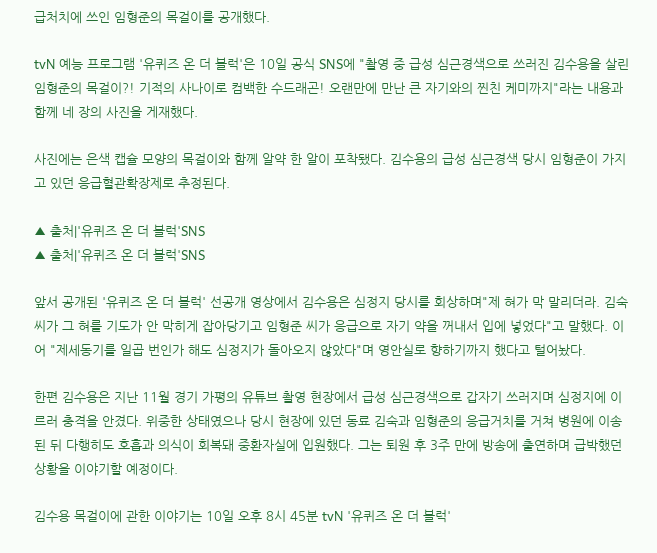급처치에 쓰인 임형준의 목걸이를 공개했다.

tvN 예능 프로그램 '유퀴즈 온 더 블럭'은 10일 공식 SNS에 "촬영 중 급성 심근경색으로 쓰러진 김수용을 살린 임형준의 목걸이?! 기적의 사나이로 컴백한 수드래곤! 오랜만에 만난 큰 자기와의 찐친 케미까지"라는 내용과 함께 네 장의 사진을 게재했다.

사진에는 은색 캡슐 모양의 목걸이와 함께 알약 한 알이 포착됐다. 김수용의 급성 심근경색 당시 임형준이 가지고 있던 응급혈관확장제로 추정된다.

▲ 출처|'유퀴즈 온 더 블럭'SNS
▲ 출처|'유퀴즈 온 더 블럭'SNS

앞서 공개된 '유퀴즈 온 더 블럭' 선공개 영상에서 김수용은 심정지 당시를 회상하며"제 혀가 막 말리더라. 김숙 씨가 그 혀를 기도가 안 막히게 잡아당기고 임형준 씨가 응급으로 자기 약을 꺼내서 입에 넣었다"고 말했다. 이어 "제세동기를 일곱 번인가 해도 심정지가 돌아오지 않았다"며 영안실로 향하기까지 했다고 털어놨다.

한편 김수용은 지난 11월 경기 가평의 유튜브 촬영 현장에서 급성 심근경색으로 갑자기 쓰러지며 심정지에 이르러 충격을 안겼다. 위중한 상태였으나 당시 현장에 있던 동료 김숙과 임형준의 응급거치를 거쳐 병원에 이송된 뒤 다행히도 호흡과 의식이 회복돼 중환자실에 입원했다. 그는 퇴원 후 3주 만에 방송에 출연하며 급박했던 상황을 이야기할 예정이다.

김수용 목걸이에 관한 이야기는 10일 오후 8시 45분 tvN '유퀴즈 온 더 블럭'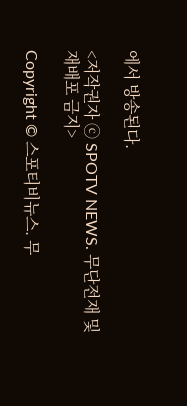에서 방송된다.

<저작권자 ⓒ SPOTV NEWS. 무단전재 및 재배포 금지>

Copyright © 스포티비뉴스. 무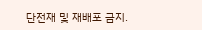단전재 및 재배포 금지.